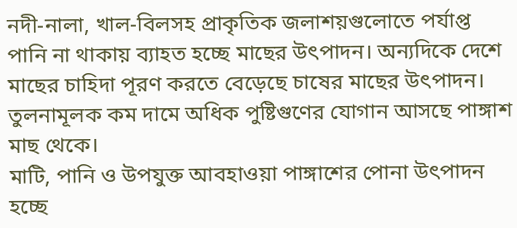নদী-নালা, খাল-বিলসহ প্রাকৃতিক জলাশয়গুলোতে পর্যাপ্ত পানি না থাকায় ব্যাহত হচ্ছে মাছের উৎপাদন। অন্যদিকে দেশে মাছের চাহিদা পূরণ করতে বেড়েছে চাষের মাছের উৎপাদন। তুলনামূলক কম দামে অধিক পুষ্টিগুণের যোগান আসছে পাঙ্গাশ মাছ থেকে।
মাটি, পানি ও উপযুক্ত আবহাওয়া পাঙ্গাশের পোনা উৎপাদন হচ্ছে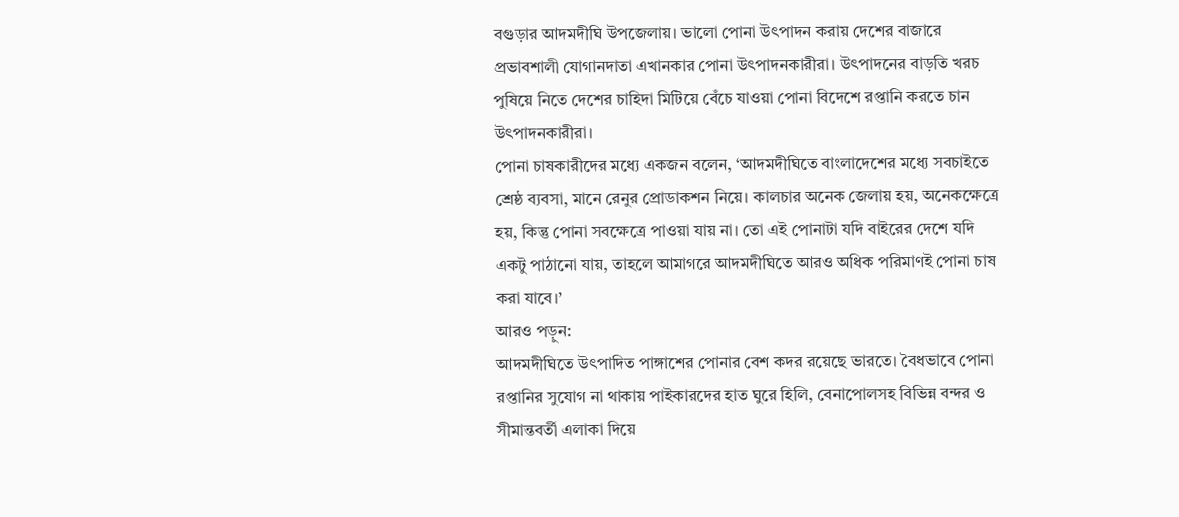বগুড়ার আদমদীঘি উপজেলায়। ভালো পোনা উৎপাদন করায় দেশের বাজারে প্রভাবশালী যোগানদাতা এখানকার পোনা উৎপাদনকারীরা। উৎপাদনের বাড়তি খরচ পুষিয়ে নিতে দেশের চাহিদা মিটিয়ে বেঁচে যাওয়া পোনা বিদেশে রপ্তানি করতে চান উৎপাদনকারীরা।
পোনা চাষকারীদের মধ্যে একজন বলেন, ‘আদমদীঘিতে বাংলাদেশের মধ্যে সবচাইতে শ্রেষ্ঠ ব্যবসা, মানে রেনুর প্রোডাকশন নিয়ে। কালচার অনেক জেলায় হয়, অনেকক্ষেত্রে হয়, কিন্তু পোনা সবক্ষেত্রে পাওয়া যায় না। তো এই পোনাটা যদি বাইরের দেশে যদি একটু পাঠানো যায়, তাহলে আমাগরে আদমদীঘিতে আরও অধিক পরিমাণই পোনা চাষ করা যাবে।’
আরও পড়ুন:
আদমদীঘিতে উৎপাদিত পাঙ্গাশের পোনার বেশ কদর রয়েছে ভারতে। বৈধভাবে পোনা রপ্তানির সুযোগ না থাকায় পাইকারদের হাত ঘুরে হিলি, বেনাপোলসহ বিভিন্ন বন্দর ও সীমান্তবর্তী এলাকা দিয়ে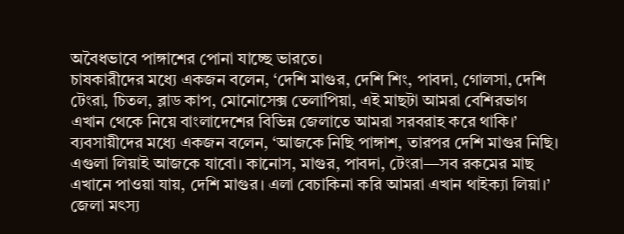অবৈধভাবে পাঙ্গাশের পোনা যাচ্ছে ভারতে।
চাষকারীদের মধ্যে একজন বলেন, ‘দেশি মাগুর, দেশি শিং, পাবদা, গোলসা, দেশি টেংরা, চিতল, ব্লাড কাপ, মোনোসেক্স তেলাপিয়া, এই মাছটা আমরা বেশিরভাগ এখান থেকে নিয়ে বাংলাদেশের বিভিন্ন জেলাতে আমরা সরবরাহ করে থাকি।’
ব্যবসায়ীদের মধ্যে একজন বলেন, ‘আজকে নিছি পাঙ্গাশ, তারপর দেশি মাগুর নিছি। এগুলা লিয়াই আজকে যাবো। কানোস, মাগুর, পাবদা, টেংরা—সব রকমের মাছ এখানে পাওয়া যায়, দেশি মাগুর। এলা বেচাকিনা করি আমরা এখান থাইক্যা লিয়া।’
জেলা মৎস্য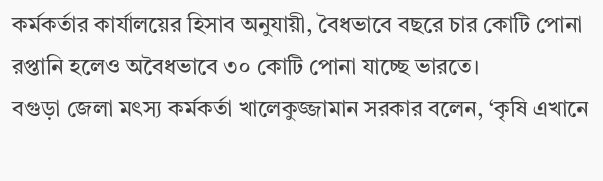কর্মকর্তার কার্যালয়ের হিসাব অনুযায়ী, বৈধভাবে বছরে চার কোটি পোনা রপ্তানি হলেও অবৈধভাবে ৩০ কোটি পোনা যাচ্ছে ভারতে।
বগুড়া জেলা মৎস্য কর্মকর্তা খালেকুজ্জামান সরকার বলেন, ‘কৃষি এখানে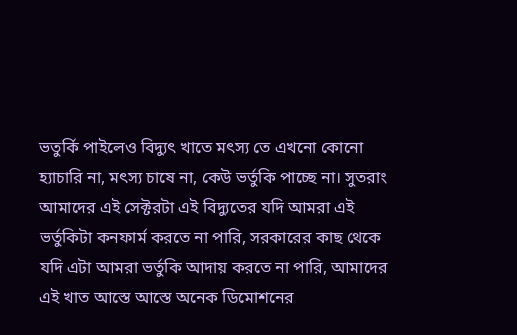ভতুর্কি পাইলেও বিদ্যুৎ খাতে মৎস্য তে এখনো কোনো হ্যাচারি না, মৎস্য চাষে না, কেউ ভর্তুকি পাচ্ছে না। সুতরাং আমাদের এই সেক্টরটা এই বিদ্যুতের যদি আমরা এই ভর্তুকিটা কনফার্ম করতে না পারি, সরকারের কাছ থেকে যদি এটা আমরা ভর্তুকি আদায় করতে না পারি, আমাদের এই খাত আস্তে আস্তে অনেক ডিমোশনের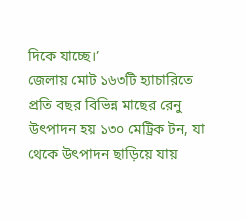দিকে যাচ্ছে।’
জেলায় মোট ১৬৩টি হ্যাচারিতে প্রতি বছর বিভিন্ন মাছের রেনু উৎপাদন হয় ১৩০ মেট্রিক টন, যা থেকে উৎপাদন ছাড়িয়ে যায়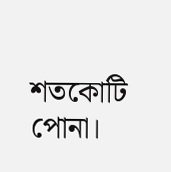শতকোটি পোনা।